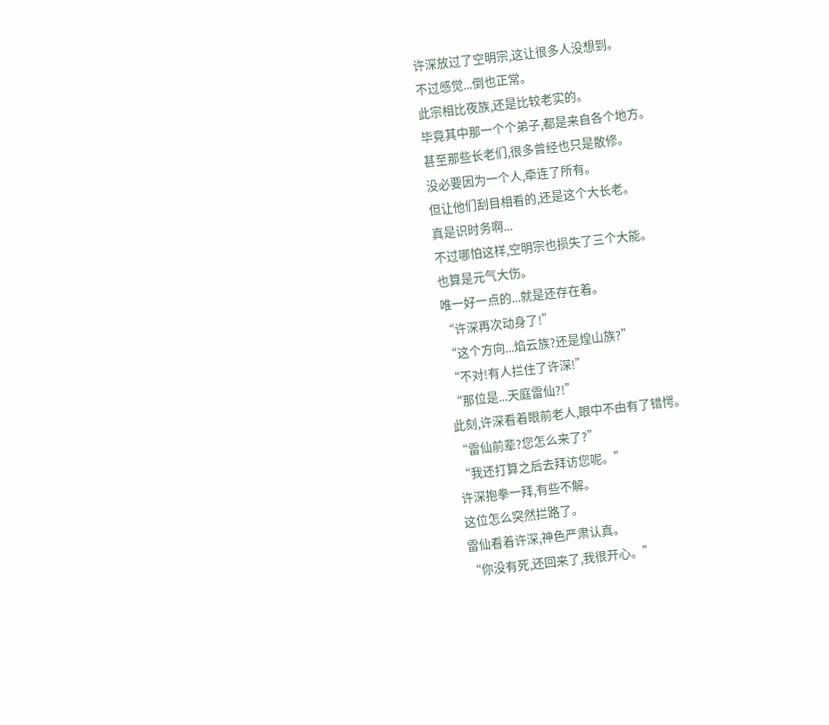许深放过了空明宗,这让很多人没想到。
不过感觉...倒也正常。
此宗相比夜族,还是比较老实的。
毕竟其中那一个个弟子,都是来自各个地方。
甚至那些长老们,很多曾经也只是散修。
没必要因为一个人,牵连了所有。
但让他们刮目相看的,还是这个大长老。
真是识时务啊...
不过哪怕这样,空明宗也损失了三个大能。
也算是元气大伤。
唯一好一点的...就是还存在着。
“许深再次动身了!”
“这个方向...焰云族?还是煌山族?”
“不对!有人拦住了许深!”
“那位是...天庭雷仙?!”
此刻,许深看着眼前老人,眼中不由有了错愕。
“雷仙前辈?您怎么来了?”
“我还打算之后去拜访您呢。”
许深抱拳一拜,有些不解。
这位怎么突然拦路了。
雷仙看着许深,神色严肃认真。
“你没有死,还回来了,我很开心。”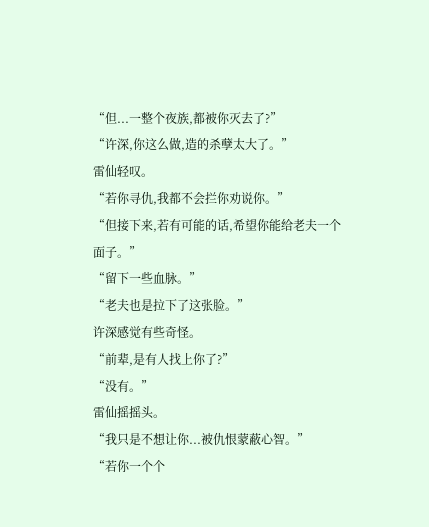“但...一整个夜族,都被你灭去了?”
“许深,你这么做,造的杀孽太大了。”
雷仙轻叹。
“若你寻仇,我都不会拦你劝说你。”
“但接下来,若有可能的话,希望你能给老夫一个面子。”
“留下一些血脉。”
“老夫也是拉下了这张脸。”
许深感觉有些奇怪。
“前辈,是有人找上你了?”
“没有。”
雷仙摇摇头。
“我只是不想让你...被仇恨蒙蔽心智。”
“若你一个个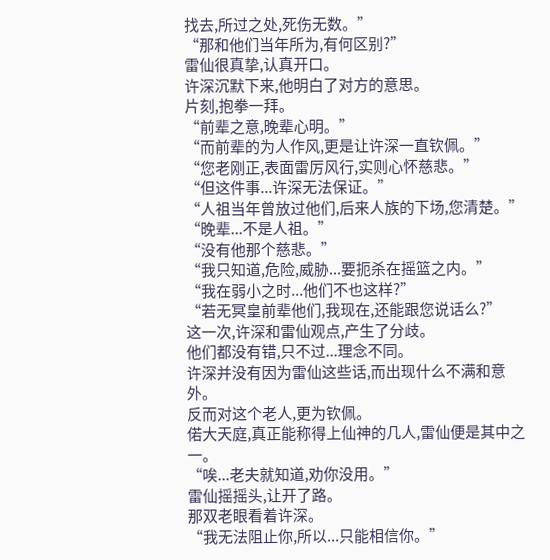找去,所过之处,死伤无数。”
“那和他们当年所为,有何区别?”
雷仙很真挚,认真开口。
许深沉默下来,他明白了对方的意思。
片刻,抱拳一拜。
“前辈之意,晚辈心明。”
“而前辈的为人作风,更是让许深一直钦佩。”
“您老刚正,表面雷厉风行,实则心怀慈悲。”
“但这件事...许深无法保证。”
“人祖当年曾放过他们,后来人族的下场,您清楚。”
“晚辈...不是人祖。”
“没有他那个慈悲。”
“我只知道,危险,威胁...要扼杀在摇篮之内。”
“我在弱小之时...他们不也这样?”
“若无冥皇前辈他们,我现在,还能跟您说话么?”
这一次,许深和雷仙观点,产生了分歧。
他们都没有错,只不过...理念不同。
许深并没有因为雷仙这些话,而出现什么不满和意外。
反而对这个老人,更为钦佩。
偌大天庭,真正能称得上仙神的几人,雷仙便是其中之一。
“唉...老夫就知道,劝你没用。”
雷仙摇摇头,让开了路。
那双老眼看着许深。
“我无法阻止你,所以...只能相信你。”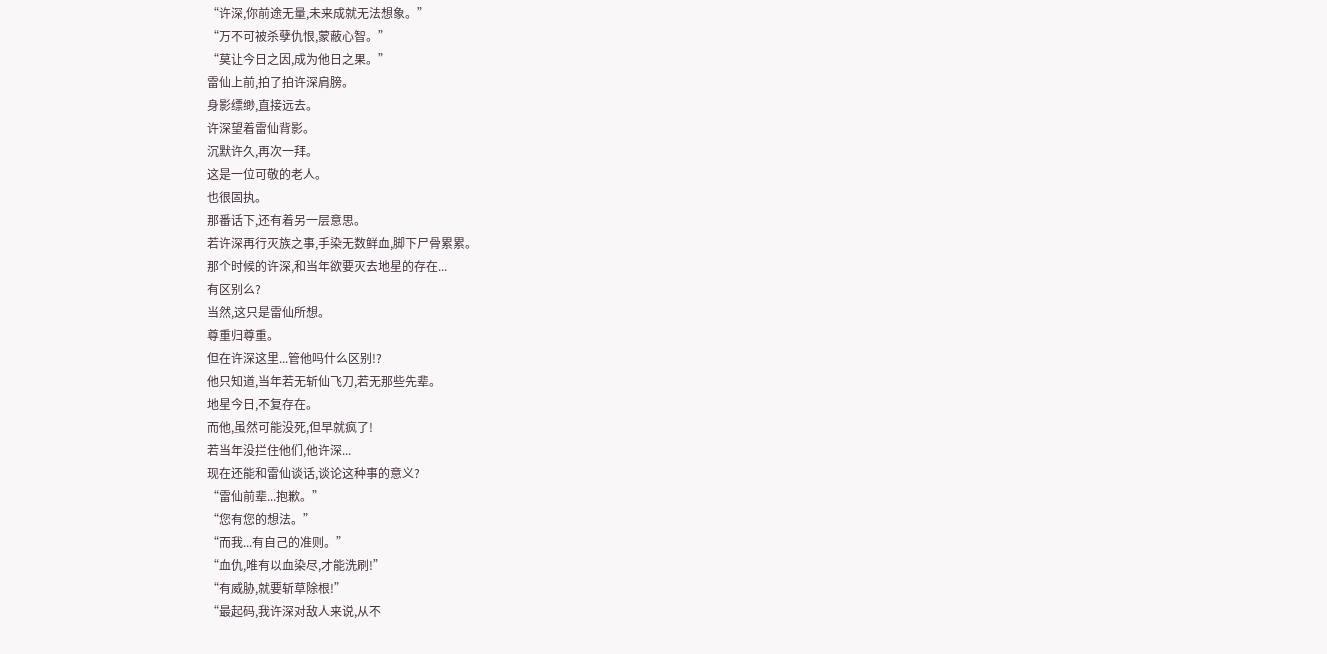“许深,你前途无量,未来成就无法想象。”
“万不可被杀孽仇恨,蒙蔽心智。”
“莫让今日之因,成为他日之果。”
雷仙上前,拍了拍许深肩膀。
身影缥缈,直接远去。
许深望着雷仙背影。
沉默许久,再次一拜。
这是一位可敬的老人。
也很固执。
那番话下,还有着另一层意思。
若许深再行灭族之事,手染无数鲜血,脚下尸骨累累。
那个时候的许深,和当年欲要灭去地星的存在...
有区别么?
当然,这只是雷仙所想。
尊重归尊重。
但在许深这里...管他吗什么区别!?
他只知道,当年若无斩仙飞刀,若无那些先辈。
地星今日,不复存在。
而他,虽然可能没死,但早就疯了!
若当年没拦住他们,他许深...
现在还能和雷仙谈话,谈论这种事的意义?
“雷仙前辈...抱歉。”
“您有您的想法。”
“而我...有自己的准则。”
“血仇,唯有以血染尽,才能洗刷!”
“有威胁,就要斩草除根!”
“最起码,我许深对敌人来说,从不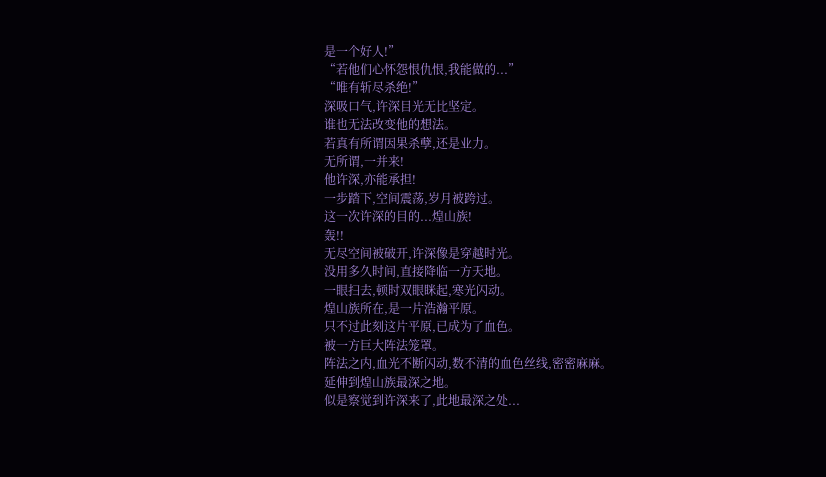是一个好人!”
“若他们心怀怨恨仇恨,我能做的...”
“唯有斩尽杀绝!”
深吸口气,许深目光无比坚定。
谁也无法改变他的想法。
若真有所谓因果杀孽,还是业力。
无所谓,一并来!
他许深,亦能承担!
一步踏下,空间震荡,岁月被跨过。
这一次许深的目的...煌山族!
轰!!
无尽空间被破开,许深像是穿越时光。
没用多久时间,直接降临一方天地。
一眼扫去,顿时双眼眯起,寒光闪动。
煌山族所在,是一片浩瀚平原。
只不过此刻这片平原,已成为了血色。
被一方巨大阵法笼罩。
阵法之内,血光不断闪动,数不清的血色丝线,密密麻麻。
延伸到煌山族最深之地。
似是察觉到许深来了,此地最深之处...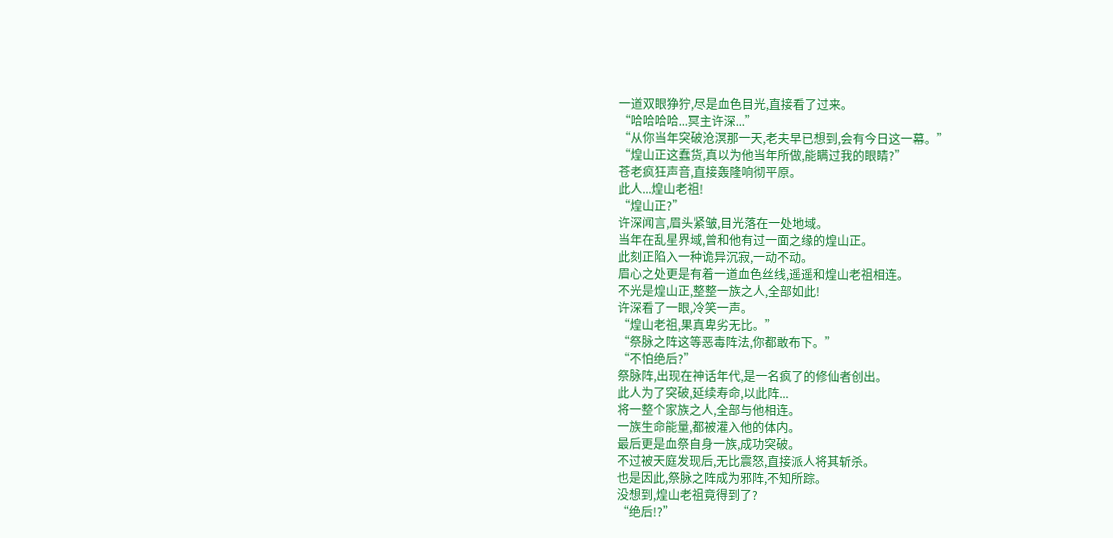一道双眼狰狞,尽是血色目光,直接看了过来。
“哈哈哈哈...冥主许深...”
“从你当年突破沧溟那一天,老夫早已想到,会有今日这一幕。”
“煌山正这蠢货,真以为他当年所做,能瞒过我的眼睛?”
苍老疯狂声音,直接轰隆响彻平原。
此人...煌山老祖!
“煌山正?”
许深闻言,眉头紧皱,目光落在一处地域。
当年在乱星界域,曾和他有过一面之缘的煌山正。
此刻正陷入一种诡异沉寂,一动不动。
眉心之处更是有着一道血色丝线,遥遥和煌山老祖相连。
不光是煌山正,整整一族之人,全部如此!
许深看了一眼,冷笑一声。
“煌山老祖,果真卑劣无比。”
“祭脉之阵这等恶毒阵法,你都敢布下。”
“不怕绝后?”
祭脉阵,出现在神话年代,是一名疯了的修仙者创出。
此人为了突破,延续寿命,以此阵...
将一整个家族之人,全部与他相连。
一族生命能量,都被灌入他的体内。
最后更是血祭自身一族,成功突破。
不过被天庭发现后,无比震怒,直接派人将其斩杀。
也是因此,祭脉之阵成为邪阵,不知所踪。
没想到,煌山老祖竟得到了?
“绝后!?”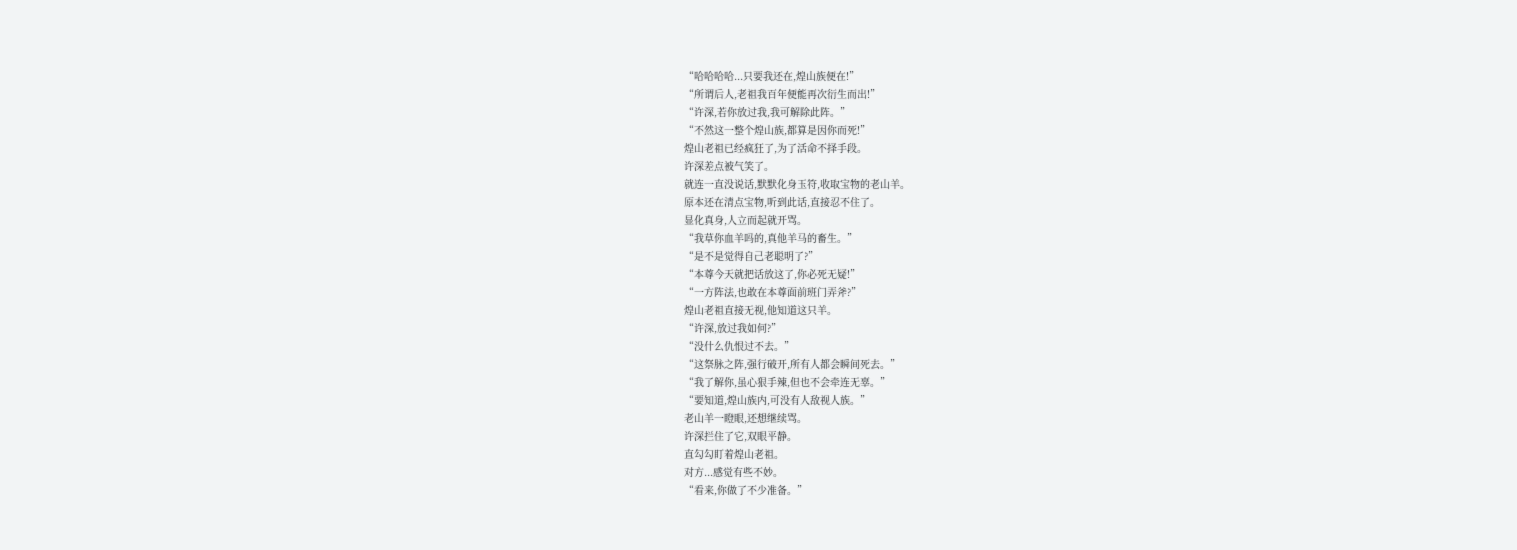“哈哈哈哈...只要我还在,煌山族便在!”
“所谓后人,老祖我百年便能再次衍生而出!”
“许深,若你放过我,我可解除此阵。”
“不然这一整个煌山族,都算是因你而死!”
煌山老祖已经疯狂了,为了活命不择手段。
许深差点被气笑了。
就连一直没说话,默默化身玉符,收取宝物的老山羊。
原本还在清点宝物,听到此话,直接忍不住了。
显化真身,人立而起就开骂。
“我草你血羊吗的,真他羊马的畜生。”
“是不是觉得自己老聪明了?”
“本尊今天就把话放这了,你必死无疑!”
“一方阵法,也敢在本尊面前班门弄斧?”
煌山老祖直接无视,他知道这只羊。
“许深,放过我如何?”
“没什么仇恨过不去。”
“这祭脉之阵,强行破开,所有人都会瞬间死去。”
“我了解你,虽心狠手辣,但也不会牵连无辜。”
“要知道,煌山族内,可没有人敌视人族。”
老山羊一瞪眼,还想继续骂。
许深拦住了它,双眼平静。
直勾勾盯着煌山老祖。
对方...感觉有些不妙。
“看来,你做了不少准备。”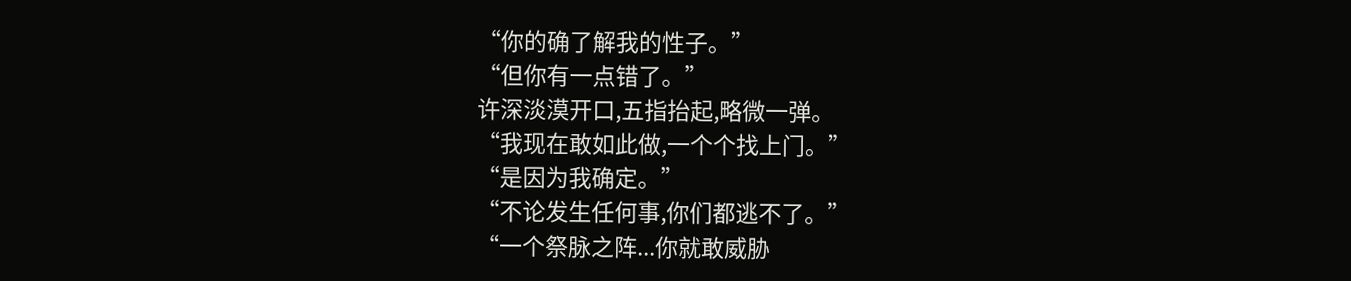“你的确了解我的性子。”
“但你有一点错了。”
许深淡漠开口,五指抬起,略微一弹。
“我现在敢如此做,一个个找上门。”
“是因为我确定。”
“不论发生任何事,你们都逃不了。”
“一个祭脉之阵...你就敢威胁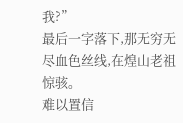我?”
最后一字落下,那无穷无尽血色丝线,在煌山老祖惊骇。
难以置信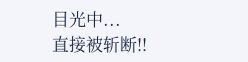目光中...
直接被斩断!!